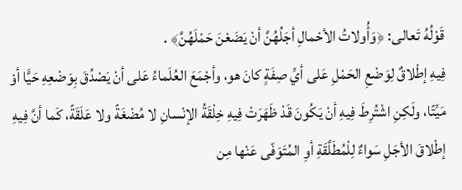قَوْلُهُ تَعالى: ﴿وَأُولاتُ الأحْمالِ أجَلُهُنَّ أنْ يَضَعْنَ حَمْلَهُنَّ﴾ .
فِيهِ إطْلاقٌ لِوَضْعِ الحَمْلِ عَلى أيِّ صِفَةٍ كانَ هو، وأجْمَعَ العُلَماءُ عَلى أنْ يَصْدُقَ بِوَضْعِهِ حَيًّا أوْ مَيِّتًا، ولَكِنِ اشْتُرِطَ فِيهِ أنْ يَكُونَ قَدْ ظَهَرَتْ فِيهِ خِلْقَةُ الإنْسانِ لا مُضْغَةً ولا عَلَقَةً، كَما أنَّ فِيهِ إطْلاقَ الأجَلِ سَواءٌ لِلْمُطَلَّقَةِ أوِ المُتَوَفّى عَنْها مِن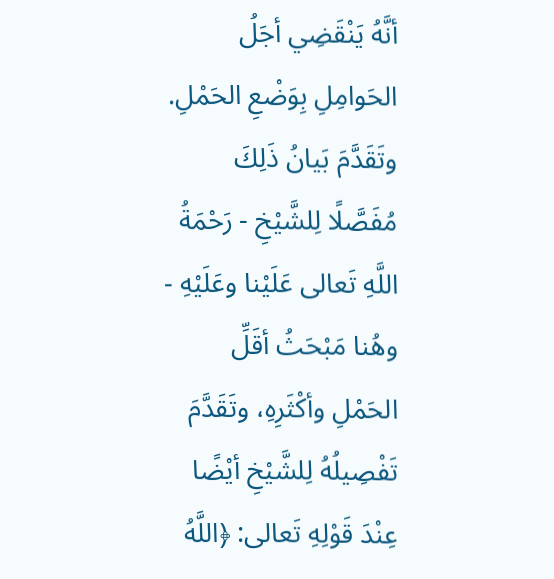أنَّهُ يَنْقَضِي أجَلُ الحَوامِلِ بِوَضْعِ الحَمْلِ. وتَقَدَّمَ بَيانُ ذَلِكَ مُفَصَّلًا لِلشَّيْخِ - رَحْمَةُ اللَّهِ تَعالى عَلَيْنا وعَلَيْهِ - وهُنا مَبْحَثُ أقَلِّ الحَمْلِ وأكْثَرِهِ، وتَقَدَّمَ تَفْصِيلُهُ لِلشَّيْخِ أيْضًا عِنْدَ قَوْلِهِ تَعالى: ﴿اللَّهُ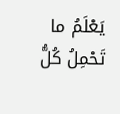يَعْلَمُ ما تَحْمِلُ كُلُّ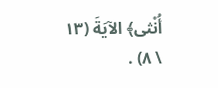أُنْثى﴾ الآيَةَ (١٣ \ ٨) .